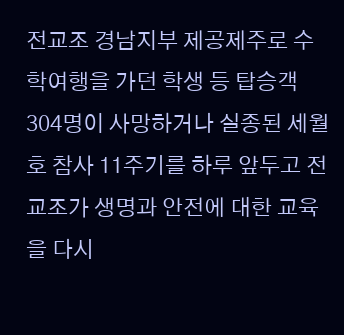전교조 경남지부 제공제주로 수학여행을 가던 학생 등 탑승객 304명이 사망하거나 실종된 세월호 참사 11주기를 하루 앞두고 전교조가 생명과 안전에 대한 교육을 다시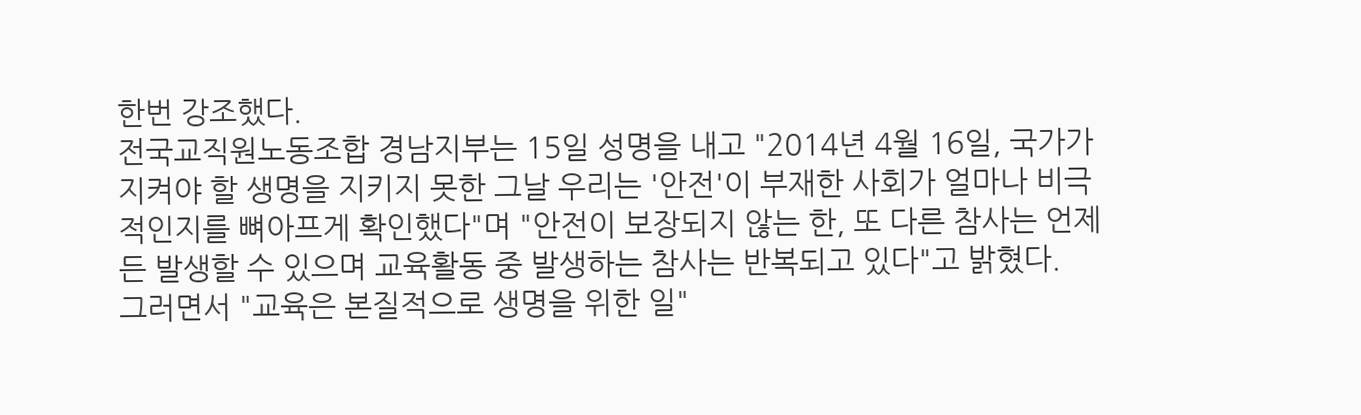한번 강조했다.
전국교직원노동조합 경남지부는 15일 성명을 내고 "2014년 4월 16일, 국가가 지켜야 할 생명을 지키지 못한 그날 우리는 '안전'이 부재한 사회가 얼마나 비극적인지를 뼈아프게 확인했다"며 "안전이 보장되지 않는 한, 또 다른 참사는 언제든 발생할 수 있으며 교육활동 중 발생하는 참사는 반복되고 있다"고 밝혔다.
그러면서 "교육은 본질적으로 생명을 위한 일"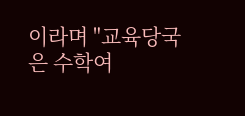이라며 "교육당국은 수학여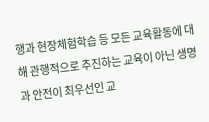행과 현장체험학습 등 모든 교육활동에 대해 관행적으로 추진하는 교육이 아닌 생명과 안전이 최우선인 교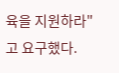육을 지원하라"고 요구했다.